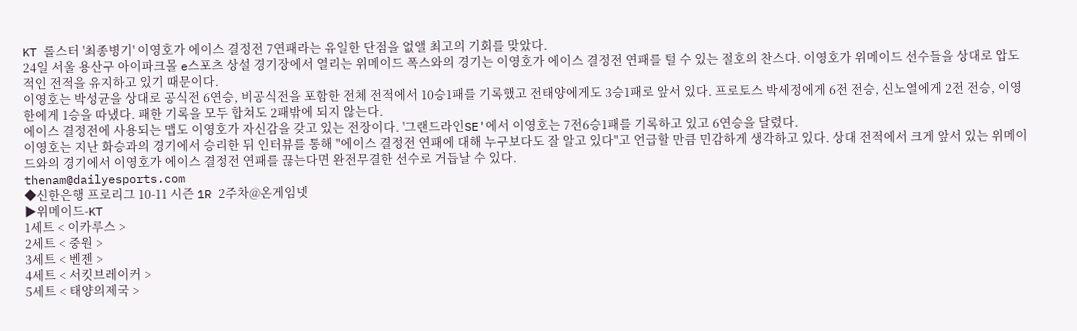KT 롤스터 '최종병기' 이영호가 에이스 결정전 7연패라는 유일한 단점을 없앨 최고의 기회를 맞았다.
24일 서울 용산구 아이파크몰 e스포츠 상설 경기장에서 열리는 위메이드 폭스와의 경기는 이영호가 에이스 결정전 연패를 털 수 있는 절호의 찬스다. 이영호가 위메이드 선수들을 상대로 압도적인 전적을 유지하고 있기 때문이다.
이영호는 박성균을 상대로 공식전 6연승, 비공식전을 포함한 전체 전적에서 10승1패를 기록했고 전태양에게도 3승1패로 앞서 있다. 프로토스 박세정에게 6전 전승, 신노열에게 2전 전승, 이영한에게 1승을 따냈다. 패한 기록을 모두 합쳐도 2패밖에 되지 않는다.
에이스 결정전에 사용되는 맵도 이영호가 자신감을 갖고 있는 전장이다. '그랜드라인SE'에서 이영호는 7전6승1패를 기록하고 있고 6연승을 달렸다.
이영호는 지난 화승과의 경기에서 승리한 뒤 인터뷰를 통해 "에이스 결정전 연패에 대해 누구보다도 잘 알고 있다"고 언급할 만큼 민감하게 생각하고 있다. 상대 전적에서 크게 앞서 있는 위메이드와의 경기에서 이영호가 에이스 결정전 연패를 끊는다면 완전무결한 선수로 거듭날 수 있다.
thenam@dailyesports.com
◆신한은행 프로리그 10-11 시즌 1R 2주차@온게임넷
▶위메이드-KT
1세트 < 이카루스 >
2세트 < 중원 >
3세트 < 벤젠 >
4세트 < 서킷브레이커 >
5세트 < 태양의제국 >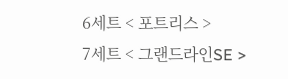6세트 < 포트리스 >
7세트 < 그랜드라인SE >